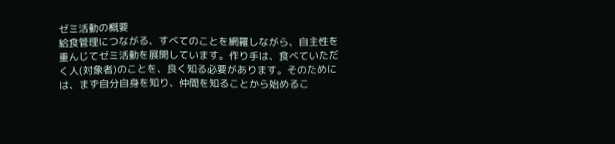ゼミ活動の概要
給食管理につながる、すべてのことを網羅しながら、自主性を重んじてゼミ活動を展開しています。作り手は、食べていただく人(対象者)のことを、良く知る必要があります。そのためには、まず自分自身を知り、仲間を知ることから始めるこ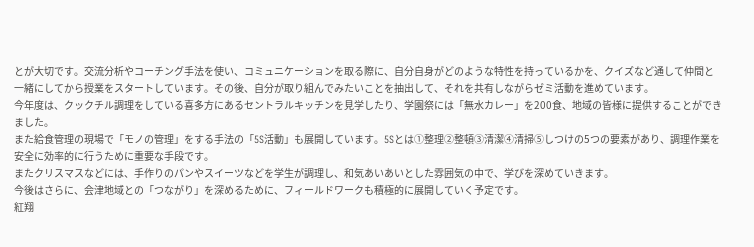とが大切です。交流分析やコーチング手法を使い、コミュニケーションを取る際に、自分自身がどのような特性を持っているかを、クイズなど通して仲間と一緒にしてから授業をスタートしています。その後、自分が取り組んでみたいことを抽出して、それを共有しながらゼミ活動を進めています。
今年度は、クックチル調理をしている喜多方にあるセントラルキッチンを見学したり、学園祭には「無水カレー」を200食、地域の皆様に提供することができました。
また給食管理の現場で「モノの管理」をする手法の「5S活動」も展開しています。5Sとは①整理②整頓③清潔④清掃⑤しつけの5つの要素があり、調理作業を安全に効率的に行うために重要な手段です。
またクリスマスなどには、手作りのパンやスイーツなどを学生が調理し、和気あいあいとした雰囲気の中で、学びを深めていきます。
今後はさらに、会津地域との「つながり」を深めるために、フィールドワークも積極的に展開していく予定です。
紅翔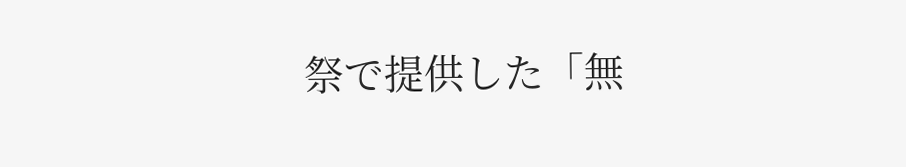祭で提供した「無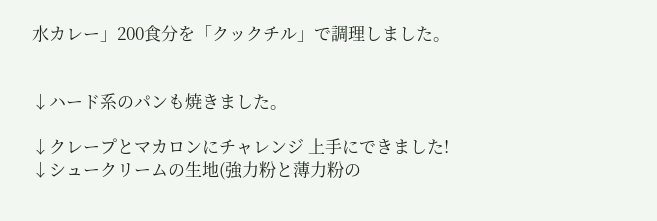水カレー」200食分を「クックチル」で調理しました。


↓ハード系のパンも焼きました。

↓クレープとマカロンにチャレンジ 上手にできました!
↓シュークリームの生地(強力粉と薄力粉の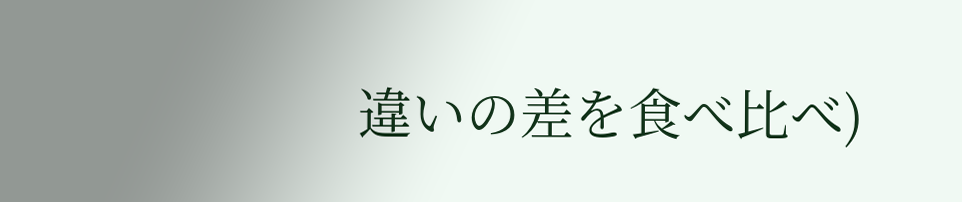違いの差を食べ比べ)